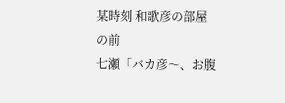某時刻 和歌彦の部屋の前
七瀬「バカ彦〜、お腹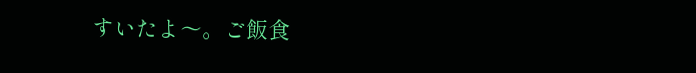すいたよ〜。ご飯食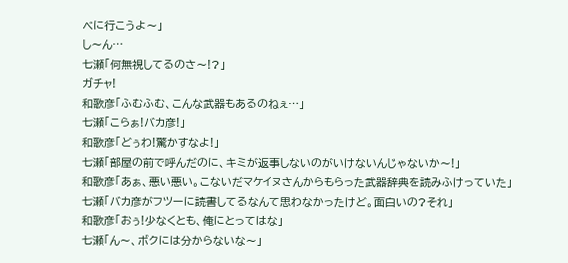べに行こうよ〜」
し〜ん…
七瀬「何無視してるのさ〜!?」
ガチャ!
和歌彦「ふむふむ、こんな武器もあるのねぇ…」
七瀬「こらぁ!バカ彦!」
和歌彦「どぅわ!驚かすなよ!」
七瀬「部屋の前で呼んだのに、キミが返事しないのがいけないんじゃないか〜!」
和歌彦「あぁ、悪い悪い。こないだマケイヌさんからもらった武器辞典を読みふけっていた」
七瀬「バカ彦がフツーに読書してるなんて思わなかったけど。面白いの?それ」
和歌彦「おぅ!少なくとも、俺にとってはな」
七瀬「ん〜、ボクには分からないな〜」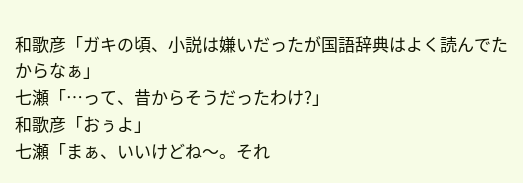和歌彦「ガキの頃、小説は嫌いだったが国語辞典はよく読んでたからなぁ」
七瀬「…って、昔からそうだったわけ?」
和歌彦「おぅよ」
七瀬「まぁ、いいけどね〜。それ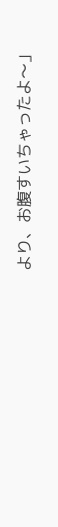より、お腹すいちゃったよ〜」